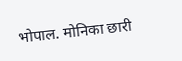भोपाल. मोनिका छारी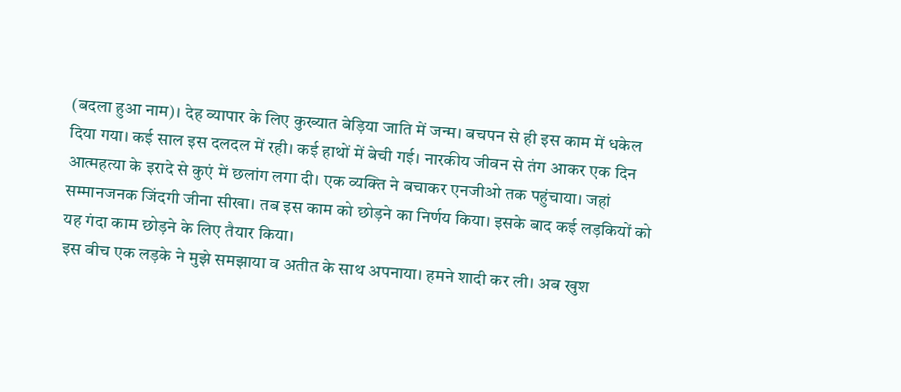(बदला हुआ नाम)। देह व्यापार के लिए कुख्यात बेड़िया जाति में जन्म। बचपन से ही इस काम में धकेल दिया गया। कई साल इस दलदल में रही। कई हाथों में बेची गई। नारकीय जीवन से तंग आकर एक दिन आत्महत्या के इरादे से कुएं में छलांग लगा दी। एक व्यक्ति ने बचाकर एनजीओ तक पहुंचाया। जहां सम्मानजनक जिंदगी जीना सीखा। तब इस काम को छोड़ने का निर्णय किया। इसके बाद कई लड़कियों को यह गंदा काम छोड़ने के लिए तैयार किया।
इस बीच एक लड़के ने मुझे समझाया व अतीत के साथ अपनाया। हमने शादी कर ली। अब खुश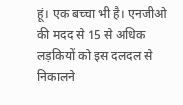हूं। एक बच्चा भी है। एनजीओ की मदद से 15 से अधिक लड़कियों को इस दलदल से निकालने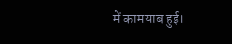में कामयाब हुई।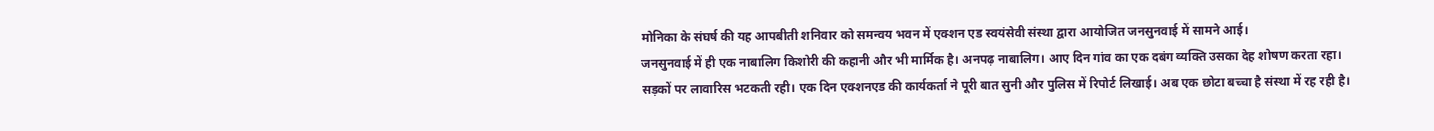मोनिका के संघर्ष की यह आपबीती शनिवार को समन्वय भवन में एक्शन एड स्वयंसेवी संस्था द्वारा आयोजित जनसुनवाई में सामने आई।
जनसुनवाई में ही एक नाबालिग किशोरी की कहानी और भी मार्मिक है। अनपढ़ नाबालिग। आए दिन गांव का एक दबंग व्यक्ति उसका देह शोषण करता रहा। सड़कों पर लावारिस भटकती रही। एक दिन एक्शनएड की कार्यकर्ता ने पूरी बात सुनी और पुलिस में रिपोर्ट लिखाई। अब एक छोटा बच्चा है संस्था में रह रही है।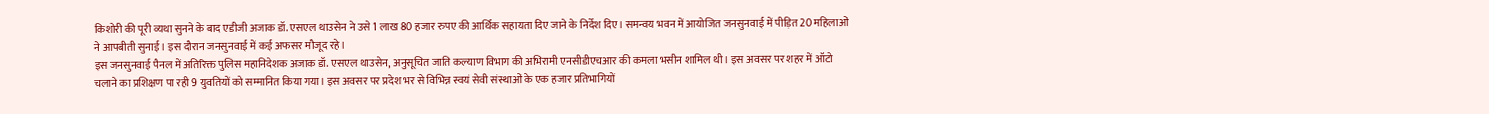किशोरी की पूरी व्यथा सुनने के बाद एडीजी अजाक डॉ. एसएल थाउसेन ने उसे 1 लाख 80 हजार रुपए की आर्थिक सहायता दिए जाने के निर्देश दिए। समन्वय भवन में आयोजित जनसुनवाई में पीड़ित 20 महिलाओं ने आपबीती सुनाई। इस दौरान जनसुनवाई में कई अफसर मौजूद रहे।
इस जनसुनवाई पैनल में अतिरिक्त पुलिस महानिदेशक अजाक डॉ. एसएल थाउसेन, अनुसूचित जाति कल्याण विभाग की अभिरामी एनसीडीएचआर की कमला भसीन शामिल थी। इस अवसर पर शहर में ऑटो चलाने का प्रशिक्षण पा रही 9 युवतियों को सम्मानित किया गया। इस अवसर पर प्रदेश भर से विभिन्न स्वयं सेवी संस्थाओं के एक हजार प्रतिभागियों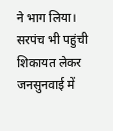ने भाग लिया।
सरपंच भी पहुंची शिकायत लेकर
जनसुनवाई में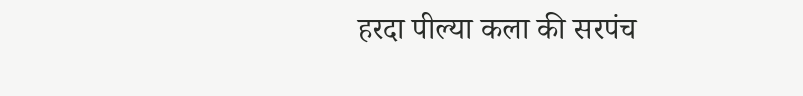हरदा पील्या कला की सरपंच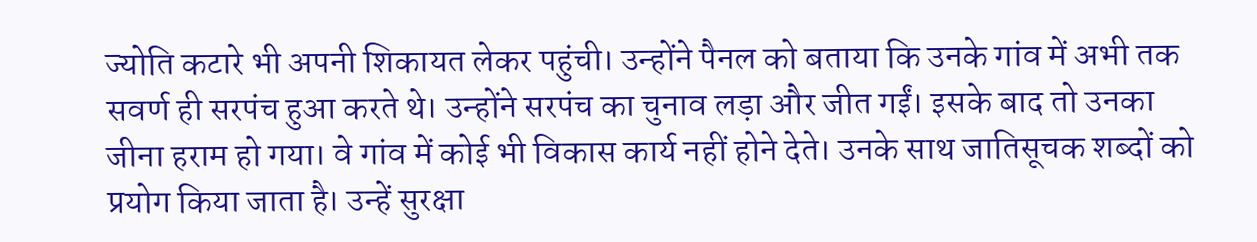ज्योति कटारे भी अपनी शिकायत लेकर पहुंची। उन्होंने पैनल को बताया कि उनके गांव में अभी तक सवर्ण ही सरपंच हुआ करते थे। उन्होंने सरपंच का चुनाव लड़ा और जीत गईं। इसके बाद तो उनका जीना हराम हो गया। वे गांव में कोई भी विकास कार्य नहीं होने देते। उनके साथ जातिसूचक शब्दों को प्रयोग किया जाता है। उन्हें सुरक्षा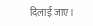दिलाई जाए।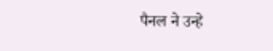पैनल ने उन्हे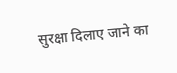सुरक्षा दिलाए जाने का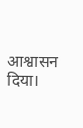आश्वासन दिया।